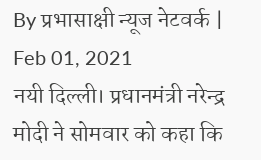By प्रभासाक्षी न्यूज नेटवर्क | Feb 01, 2021
नयी दिल्ली। प्रधानमंत्री नरेन्द्र मोदी ने सोमवार को कहा कि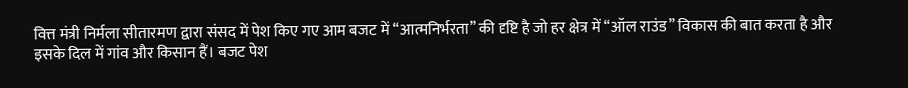वित्त मंत्री निर्मला सीतारमण द्वारा संसद में पेश किए गए आम बजट में ‘‘आत्मनिर्भरता’’ की दृष्टि है जो हर क्षेत्र में ‘‘ऑल राउंड’’ विकास की बात करता है और इसके दिल में गांव और किसान हैं। बजट पेश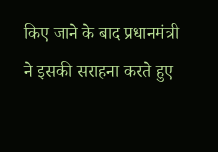किए जाने के बाद प्रधानमंत्री ने इसकी सराहना करते हुए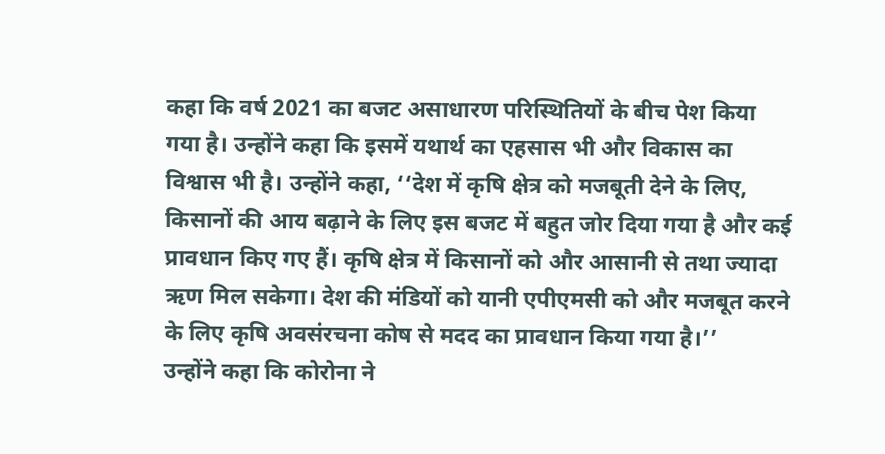कहा कि वर्ष 2021 का बजट असाधारण परिस्थितियों के बीच पेश किया गया है। उन्होंने कहा कि इसमें यथार्थ का एहसास भी और विकास का विश्वास भी है। उन्होंने कहा, ‘‘देश में कृषि क्षेत्र को मजबूती देने के लिए, किसानों की आय बढ़ाने के लिए इस बजट में बहुत जोर दिया गया है और कई प्रावधान किए गए हैं। कृषि क्षेत्र में किसानों को और आसानी से तथा ज्यादा ऋण मिल सकेगा। देश की मंडियों को यानी एपीएमसी को और मजबूत करने के लिए कृषि अवसंरचना कोष से मदद का प्रावधान किया गया है।’’
उन्होंने कहा कि कोरोना ने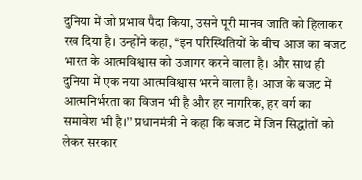दुनिया में जो प्रभाव पैदा किया, उसने पूरी मानव जाति को हिलाकर रख दिया है। उन्होंने कहा, ‘‘इन परिस्थितियों के बीच आज का बजट भारत के आत्मविश्वास को उजागर करने वाला है। और साथ ही दुनिया में एक नया आत्मविश्वास भरने वाला है। आज के बजट में आत्मनिर्भरता का विजन भी है और हर नागरिक, हर वर्ग का समावेश भी है।’’ प्रधानमंत्री ने कहा कि बजट में जिन सिद्धांतों को लेकर सरकार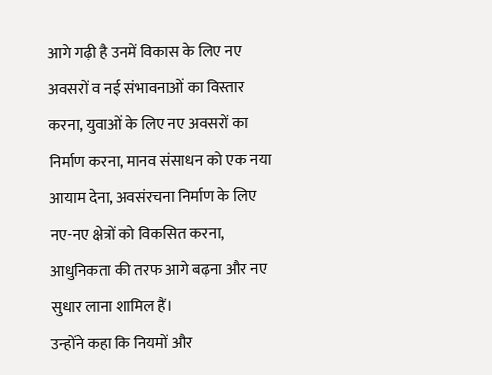आगे गढ़ी है उनमें विकास के लिए नए अवसरों व नई संभावनाओं का विस्तार करना, युवाओं के लिए नए अवसरों का निर्माण करना, मानव संसाधन को एक नया आयाम देना, अवसंरचना निर्माण के लिए नए-नए क्षेत्रों को विकसित करना, आधुनिकता की तरफ आगे बढ़ना और नए सुधार लाना शामिल हैं।
उन्होंने कहा कि नियमों और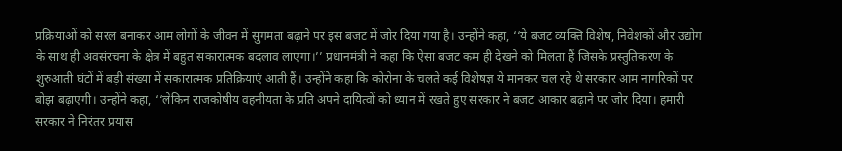प्रक्रियाओं को सरल बनाकर आम लोगों के जीवन में सुगमता बढ़ाने पर इस बजट में जोर दिया गया है। उन्होंने कहा, ‘‘ये बजट व्यक्ति विशेष, निवेशकों और उद्योग के साथ ही अवसंरचना के क्षेत्र में बहुत सकारात्मक बदलाव लाएगा।’’ प्रधानमंत्री ने कहा कि ऐसा बजट कम ही देखने को मिलता हैं जिसके प्रस्तुतिकरण के शुरुआती घंटों में बड़ी संख्या में सकारात्मक प्रतिक्रियाएं आती हैं। उन्होंने कहा कि कोरोना के चलते कई विशेषज्ञ ये मानकर चल रहे थे सरकार आम नागरिकों पर बोझ बढ़ाएगी। उन्होंने कहा, ‘‘लेकिन राजकोषीय वहनीयता के प्रति अपने दायित्वों को ध्यान में रखते हुए सरकार ने बजट आकार बढ़ाने पर जोर दिया। हमारी सरकार ने निरंतर प्रयास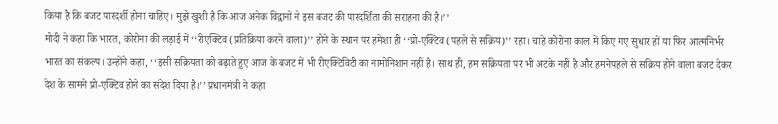किया है कि बजट पारदर्शी होना चाहिए। मुझे खुशी है कि आज अनेक विद्वानों ने इस बजट की पारदर्शिता की सराहना की है।’’
मोदी ने कहा कि भारत, कोरोना की लड़ाई में ‘‘रीएक्टिव (प्रतिक्रिया करने वाला)’’ होने के स्थान पर हमेशा ही ‘‘प्रो-एक्टिव (पहले से सक्रिय)’’ रहा। चाहे कोरोना काल में किए गए सुधार हों या फिर आत्मनिर्भर भारत का संकल्प। उन्होंने कहा, ‘‘इसी सक्रियता को बढ़ाते हुए आज के बजट में भी रीएक्टिविटी का नामोनिशान नहीं है। साथ ही, हम सक्रियता पर भी अटके नहीं है और हमनेपहले से सक्रिय होने वाला बजट देकर देश के सामने प्रो-एक्टिव होने का संदेश दिया है।’’ प्रधानमंत्री ने कहा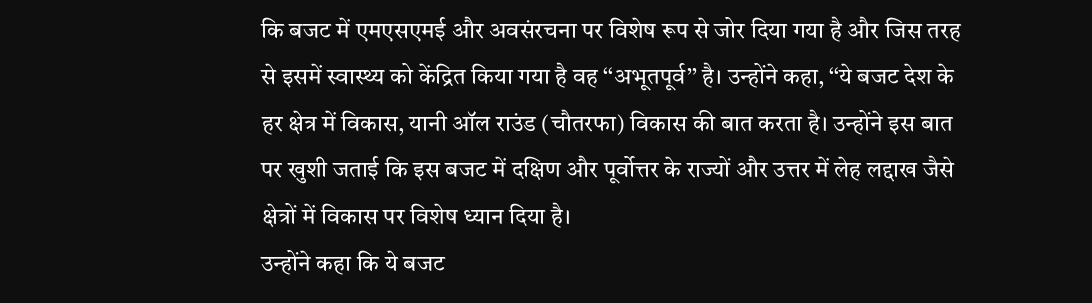कि बजट में एमएसएमई और अवसंरचना पर विशेष रूप से जोर दिया गया है और जिस तरह से इसमें स्वास्थ्य को केंद्रित किया गया है वह ‘‘अभूतपूर्व’’ है। उन्होंने कहा, ‘‘ये बजट देश के हर क्षेत्र में विकास, यानी ऑल राउंड (चौतरफा) विकास की बात करता है। उन्होंने इस बात पर खुशी जताई कि इस बजट में दक्षिण और पूर्वोत्तर के राज्यों और उत्तर में लेह लद्दाख जैसे क्षेत्रों में विकास पर विशेष ध्यान दिया है।
उन्होंने कहा कि ये बजट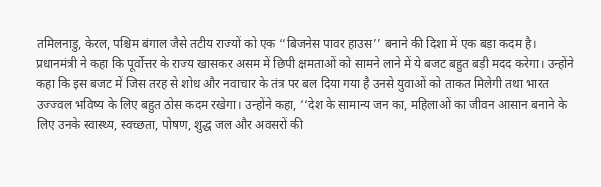तमिलनाडु, केरल, पश्चिम बंगाल जैसे तटीय राज्यों को एक ‘‘बिजनेस पावर हाउस’’ बनाने की दिशा में एक बड़ा कदम है। प्रधानमंत्री ने कहा कि पूर्वोत्तर के राज्य खासकर असम में छिपी क्षमताओं को सामने लाने में ये बजट बहुत बड़ी मदद करेगा। उन्होंने कहा कि इस बजट में जिस तरह से शोध और नवाचार के तंत्र पर बल दिया गया है उनसे युवाओं को ताकत मिलेगी तथा भारत उज्ज्वल भविष्य के लिए बहुत ठोस कदम रखेगा। उन्होंने कहा, ‘‘देश के सामान्य जन का, महिलाओं का जीवन आसान बनाने के लिए उनके स्वास्थ्य, स्वच्छता, पोषण, शुद्ध जल और अवसरों की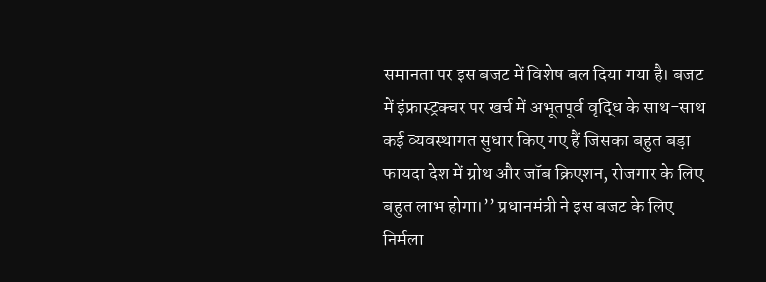समानता पर इस बजट में विशेष बल दिया गया है। बजट में इंफ्रास्ट्रक्चर पर खर्च में अभूतपूर्व वृद्धि के साथ-साथ कई व्यवस्थागत सुधार किए गए हैं जिसका बहुत बड़ा फायदा देश में ग्रोथ और जॉब क्रिएशन, रोजगार के लिए बहुत लाभ होगा।’’ प्रधानमंत्री ने इस बजट के लिए निर्मला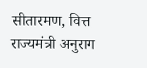सीतारमण, वित्त राज्यमंत्री अनुराग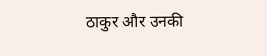ठाकुर और उनकी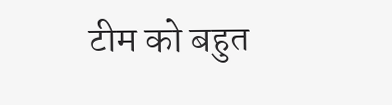टीम को बहुत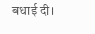बधाई दी।